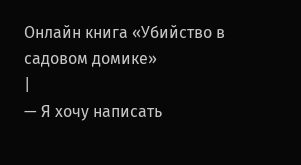Онлайн книга «Убийство в садовом домике»
|
— Я хочу написать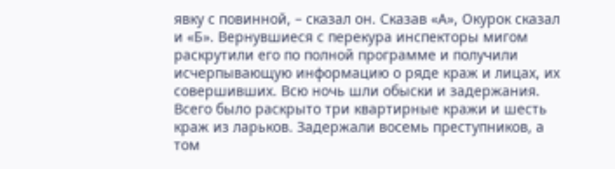явку с повинной, – сказал он. Сказав «А», Окурок сказал и «Б». Вернувшиеся с перекура инспекторы мигом раскрутили его по полной программе и получили исчерпывающую информацию о ряде краж и лицах, их совершивших. Всю ночь шли обыски и задержания. Всего было раскрыто три квартирные кражи и шесть краж из ларьков. Задержали восемь преступников, а том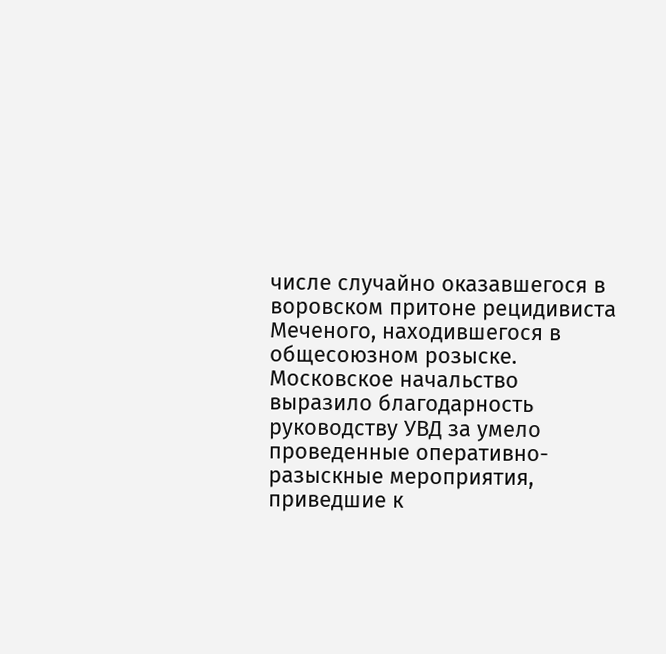числе случайно оказавшегося в воровском притоне рецидивиста Меченого, находившегося в общесоюзном розыске. Московское начальство выразило благодарность руководству УВД за умело проведенные оперативно-разыскные мероприятия, приведшие к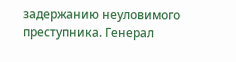задержанию неуловимого преступника. Генерал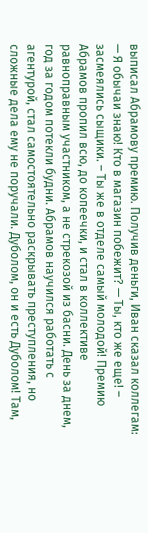выписал Абрамову премию. Получив деньги, Иван сказал коллегам: — Я обычаи знаю! Кто в магазин побежит? — Ты, кто же еще! – засмеялись сыщики. – Ты же в отделе самый молодой! Премию Абрамов пропил всю, до копеечки, и стал в коллективе равноправным участником, а не стрекозой из басни. День за днем, год за годом потекли будни. Абрамов научился работать с агентурой, стал самостоятельно раскрывать преступления, но сложные дела ему не поручали. Дуболом, он и есть Дуболом! Там,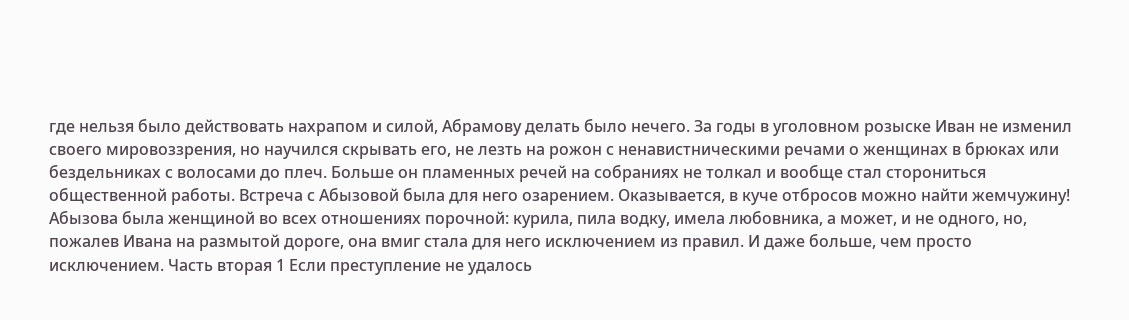где нельзя было действовать нахрапом и силой, Абрамову делать было нечего. За годы в уголовном розыске Иван не изменил своего мировоззрения, но научился скрывать его, не лезть на рожон с ненавистническими речами о женщинах в брюках или бездельниках с волосами до плеч. Больше он пламенных речей на собраниях не толкал и вообще стал сторониться общественной работы. Встреча с Абызовой была для него озарением. Оказывается, в куче отбросов можно найти жемчужину! Абызова была женщиной во всех отношениях порочной: курила, пила водку, имела любовника, а может, и не одного, но, пожалев Ивана на размытой дороге, она вмиг стала для него исключением из правил. И даже больше, чем просто исключением. Часть вторая 1 Если преступление не удалось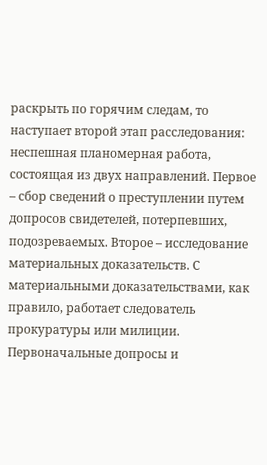раскрыть по горячим следам, то наступает второй этап расследования: неспешная планомерная работа, состоящая из двух направлений. Первое – сбор сведений о преступлении путем допросов свидетелей, потерпевших, подозреваемых. Второе – исследование материальных доказательств. С материальными доказательствами, как правило, работает следователь прокуратуры или милиции. Первоначальные допросы и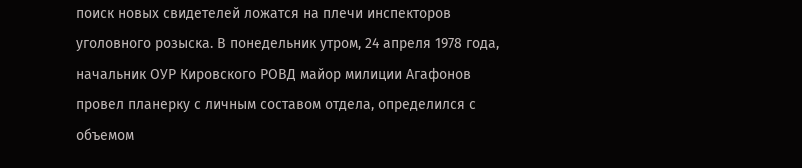поиск новых свидетелей ложатся на плечи инспекторов уголовного розыска. В понедельник утром, 24 апреля 1978 года, начальник ОУР Кировского РОВД майор милиции Агафонов провел планерку с личным составом отдела, определился с объемом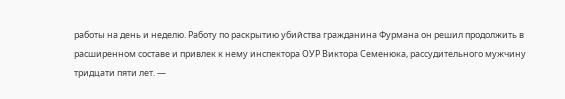работы на день и неделю. Работу по раскрытию убийства гражданина Фурмана он решил продолжить в расширенном составе и привлек к нему инспектора ОУР Виктора Семенюка, рассудительного мужчину тридцати пяти лет. —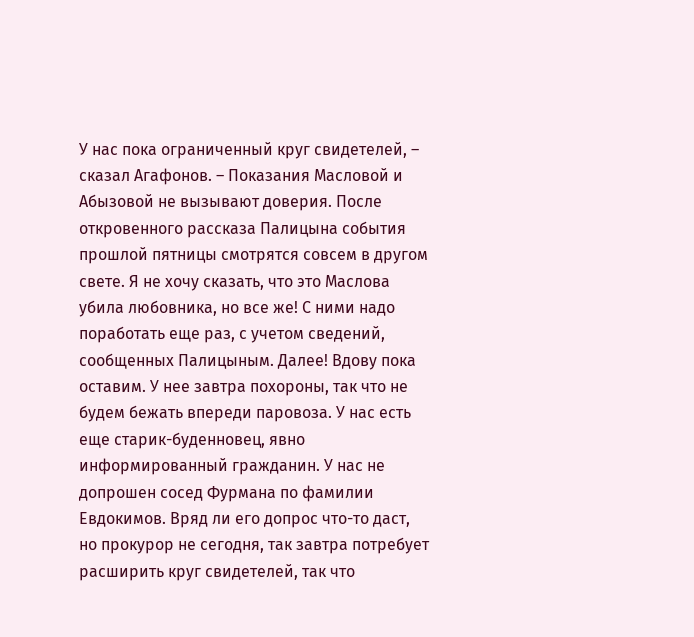У нас пока ограниченный круг свидетелей, – сказал Агафонов. – Показания Масловой и Абызовой не вызывают доверия. После откровенного рассказа Палицына события прошлой пятницы смотрятся совсем в другом свете. Я не хочу сказать, что это Маслова убила любовника, но все же! С ними надо поработать еще раз, с учетом сведений, сообщенных Палицыным. Далее! Вдову пока оставим. У нее завтра похороны, так что не будем бежать впереди паровоза. У нас есть еще старик-буденновец, явно информированный гражданин. У нас не допрошен сосед Фурмана по фамилии Евдокимов. Вряд ли его допрос что-то даст, но прокурор не сегодня, так завтра потребует расширить круг свидетелей, так что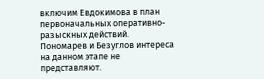включим Евдокимова в план первоначальных оперативно-разыскных действий. Пономарев и Безуглов интереса на данном этапе не представляют.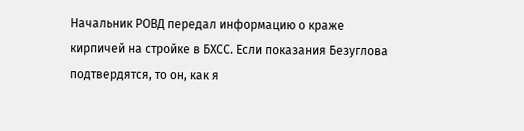Начальник РОВД передал информацию о краже кирпичей на стройке в БХСС. Если показания Безуглова подтвердятся, то он, как я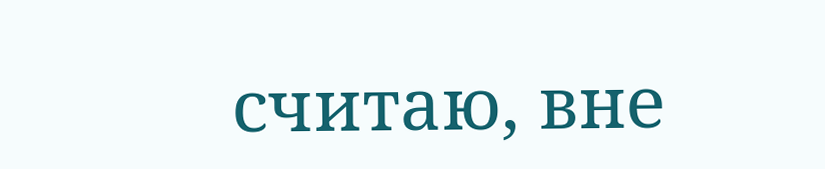считаю, вне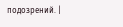подозрений. |